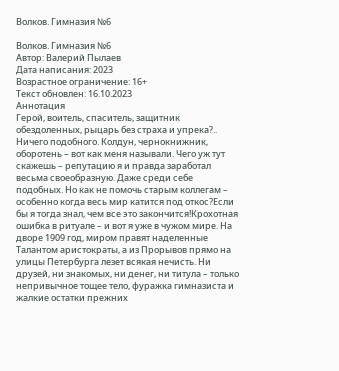Волков. Гимназия №6

Волков. Гимназия №6
Автор: Валерий Пылаев
Дата написания: 2023
Возрастное ограничение: 16+
Текст обновлен: 16.10.2023
Аннотация
Герой, воитель, спаситель, защитник обездоленных, рыцарь без страха и упрека?.. Ничего подобного. Колдун, чернокнижник, оборотень – вот как меня называли. Чего уж тут скажешь – репутацию я и правда заработал весьма своеобразную. Даже среди себе подобных. Но как не помочь старым коллегам – особенно когда весь мир катится под откос?Если бы я тогда знал, чем все это закончится!Крохотная ошибка в ритуале – и вот я уже в чужом мире. На дворе 1909 год, миром правят наделенные Талантом аристократы, а из Прорывов прямо на улицы Петербурга лезет всякая нечисть. Ни друзей, ни знакомых, ни денег, ни титула – только непривычное тощее тело, фуражка гимназиста и жалкие остатки прежних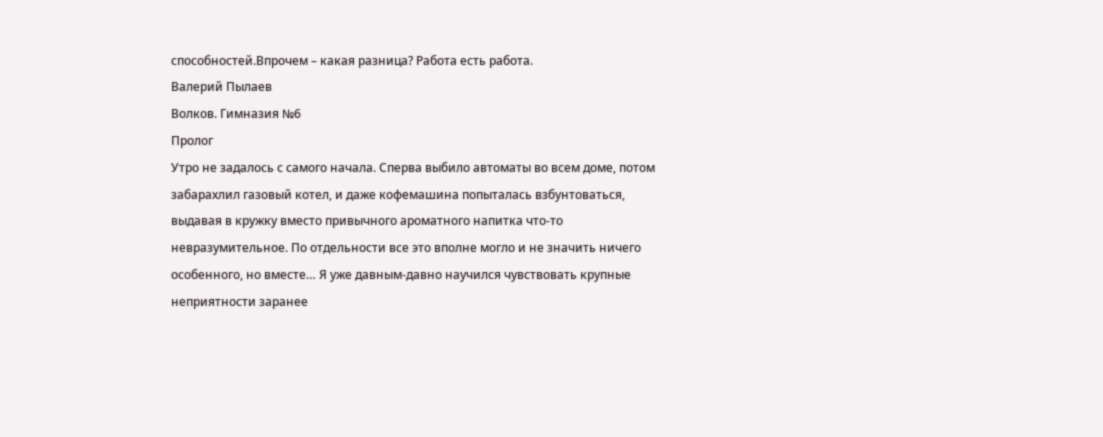способностей.Впрочем – какая разница? Работа есть работа.
Валерий Пылаев
Волков. Гимназия №6
Пролог
Утро не задалось с самого начала. Сперва выбило автоматы во всем доме, потом забарахлил газовый котел, и даже кофемашина попыталась взбунтоваться, выдавая в кружку вместо привычного ароматного напитка что‑то невразумительное. По отдельности все это вполне могло и не значить ничего особенного, но вместе… Я уже давным‑давно научился чувствовать крупные неприятности заранее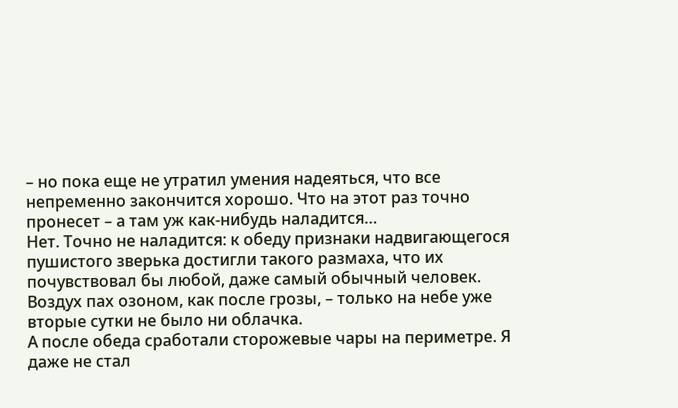– но пока еще не утратил умения надеяться, что все непременно закончится хорошо. Что на этот раз точно пронесет – а там уж как‑нибудь наладится…
Нет. Точно не наладится: к обеду признаки надвигающегося пушистого зверька достигли такого размаха, что их почувствовал бы любой, даже самый обычный человек. Воздух пах озоном, как после грозы, – только на небе уже вторые сутки не было ни облачка.
А после обеда сработали сторожевые чары на периметре. Я даже не стал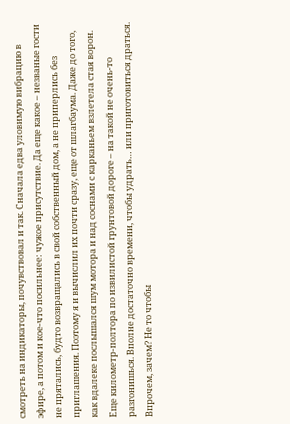смотреть на индикаторы, почувствовал и так. Сначала едва уловимую вибрацию в эфире, а потом и кое‑что посильнее: чужое присутствие. Да еще какое – незваные гости не прятались, будто возвращались в свой собственный дом, а не приперлись без приглашения. Поэтому я и вычислил их почти сразу, еще от шлагбаума. Даже до того, как вдалеке послышался шум мотора и над соснами с карканьем взлетела стая ворон.
Еще километр‑полтора по извилистой грунтовой дороге – на такой не очень‑то разгонишься. Вполне достаточно времени, чтобы удрать… или приготовиться драться.
Впрочем, зачем? Не то чтобы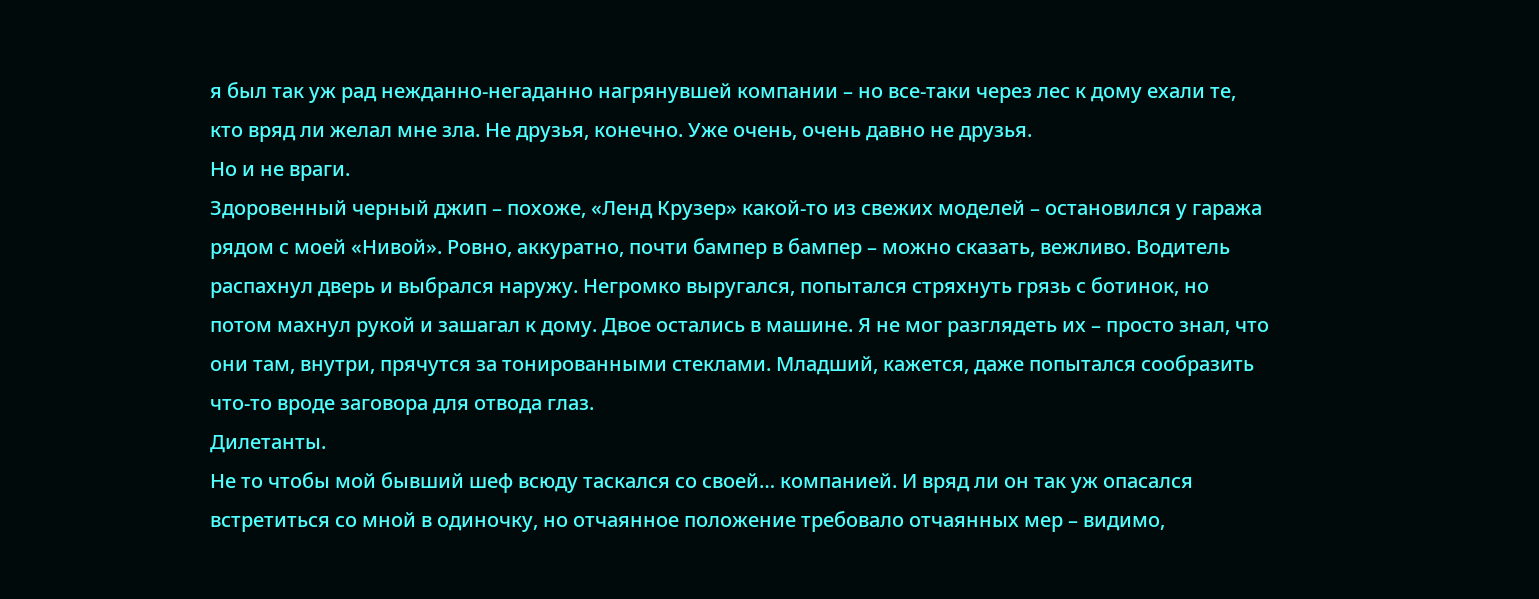я был так уж рад нежданно‑негаданно нагрянувшей компании – но все‑таки через лес к дому ехали те, кто вряд ли желал мне зла. Не друзья, конечно. Уже очень, очень давно не друзья.
Но и не враги.
Здоровенный черный джип – похоже, «Ленд Крузер» какой‑то из свежих моделей – остановился у гаража рядом с моей «Нивой». Ровно, аккуратно, почти бампер в бампер – можно сказать, вежливо. Водитель распахнул дверь и выбрался наружу. Негромко выругался, попытался стряхнуть грязь с ботинок, но потом махнул рукой и зашагал к дому. Двое остались в машине. Я не мог разглядеть их – просто знал, что они там, внутри, прячутся за тонированными стеклами. Младший, кажется, даже попытался сообразить что‑то вроде заговора для отвода глаз.
Дилетанты.
Не то чтобы мой бывший шеф всюду таскался со своей… компанией. И вряд ли он так уж опасался встретиться со мной в одиночку, но отчаянное положение требовало отчаянных мер – видимо,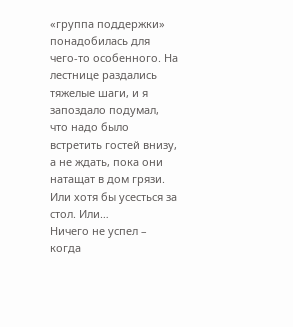«группа поддержки» понадобилась для чего‑то особенного. На лестнице раздались тяжелые шаги, и я запоздало подумал, что надо было встретить гостей внизу, а не ждать, пока они натащат в дом грязи. Или хотя бы усесться за стол. Или…
Ничего не успел – когда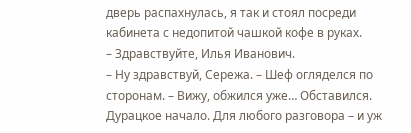дверь распахнулась, я так и стоял посреди кабинета с недопитой чашкой кофе в руках.
– Здравствуйте, Илья Иванович.
– Ну здравствуй, Сережа. – Шеф огляделся по сторонам. – Вижу, обжился уже… Обставился.
Дурацкое начало. Для любого разговора – и уж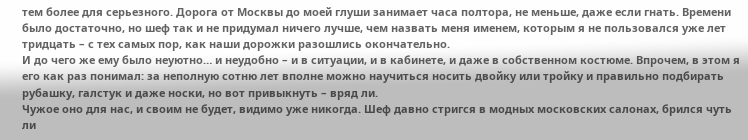тем более для серьезного. Дорога от Москвы до моей глуши занимает часа полтора, не меньше, даже если гнать. Времени было достаточно, но шеф так и не придумал ничего лучше, чем назвать меня именем, которым я не пользовался уже лет тридцать – с тех самых пор, как наши дорожки разошлись окончательно.
И до чего же ему было неуютно… и неудобно – и в ситуации, и в кабинете, и даже в собственном костюме. Впрочем, в этом я его как раз понимал: за неполную сотню лет вполне можно научиться носить двойку или тройку и правильно подбирать рубашку, галстук и даже носки, но вот привыкнуть – вряд ли.
Чужое оно для нас, и своим не будет, видимо уже никогда. Шеф давно стригся в модных московских салонах, брился чуть ли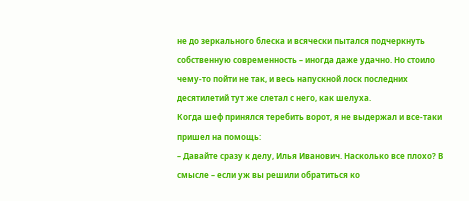не до зеркального блеска и всячески пытался подчеркнуть собственную современность – иногда даже удачно. Но стоило чему‑то пойти не так, и весь напускной лоск последних десятилетий тут же слетал с него, как шелуха.
Когда шеф принялся теребить ворот, я не выдержал и все‑таки пришел на помощь:
– Давайте сразу к делу, Илья Иванович. Насколько все плохо? В смысле – если уж вы решили обратиться ко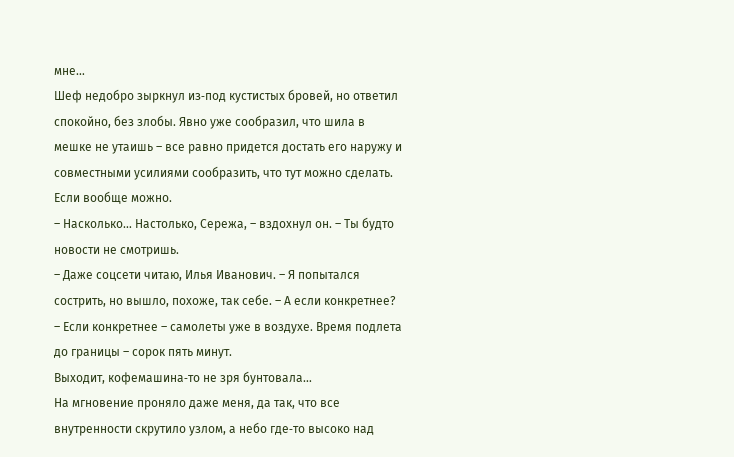мне…
Шеф недобро зыркнул из‑под кустистых бровей, но ответил спокойно, без злобы. Явно уже сообразил, что шила в мешке не утаишь – все равно придется достать его наружу и совместными усилиями сообразить, что тут можно сделать.
Если вообще можно.
– Насколько… Настолько, Сережа, – вздохнул он. – Ты будто новости не смотришь.
– Даже соцсети читаю, Илья Иванович. – Я попытался сострить, но вышло, похоже, так себе. – А если конкретнее?
– Если конкретнее – самолеты уже в воздухе. Время подлета до границы – сорок пять минут.
Выходит, кофемашина‑то не зря бунтовала…
На мгновение проняло даже меня, да так, что все внутренности скрутило узлом, а небо где‑то высоко над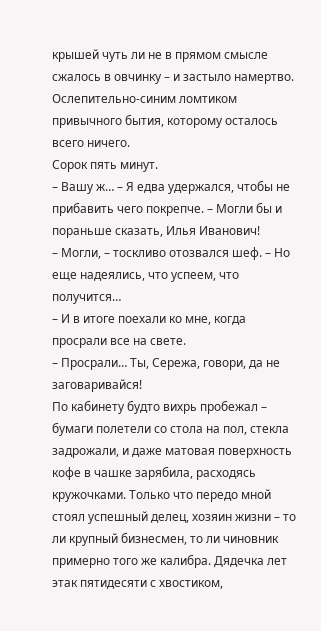крышей чуть ли не в прямом смысле сжалось в овчинку – и застыло намертво. Ослепительно‑синим ломтиком привычного бытия, которому осталось всего ничего.
Сорок пять минут.
– Вашу ж… – Я едва удержался, чтобы не прибавить чего покрепче. – Могли бы и пораньше сказать, Илья Иванович!
– Могли, – тоскливо отозвался шеф. – Но еще надеялись, что успеем, что получится…
– И в итоге поехали ко мне, когда просрали все на свете.
– Просрали… Ты, Сережа, говори, да не заговаривайся!
По кабинету будто вихрь пробежал – бумаги полетели со стола на пол, стекла задрожали, и даже матовая поверхность кофе в чашке зарябила, расходясь кружочками. Только что передо мной стоял успешный делец, хозяин жизни – то ли крупный бизнесмен, то ли чиновник примерно того же калибра. Дядечка лет этак пятидесяти с хвостиком,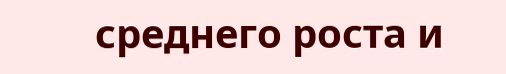среднего роста и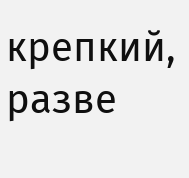крепкий, разве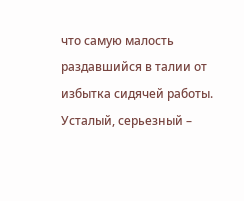что самую малость раздавшийся в талии от избытка сидячей работы. Усталый, серьезный –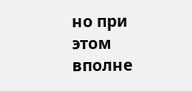но при этом вполне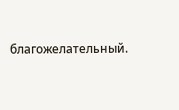благожелательный.